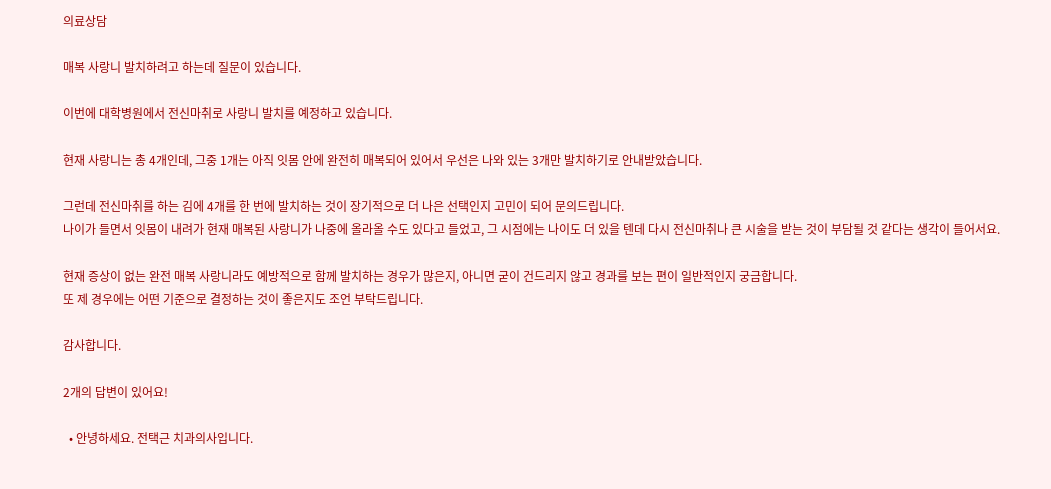의료상담

매복 사랑니 발치하려고 하는데 질문이 있습니다.

이번에 대학병원에서 전신마취로 사랑니 발치를 예정하고 있습니다.

현재 사랑니는 총 4개인데, 그중 1개는 아직 잇몸 안에 완전히 매복되어 있어서 우선은 나와 있는 3개만 발치하기로 안내받았습니다.

그런데 전신마취를 하는 김에 4개를 한 번에 발치하는 것이 장기적으로 더 나은 선택인지 고민이 되어 문의드립니다.
나이가 들면서 잇몸이 내려가 현재 매복된 사랑니가 나중에 올라올 수도 있다고 들었고, 그 시점에는 나이도 더 있을 텐데 다시 전신마취나 큰 시술을 받는 것이 부담될 것 같다는 생각이 들어서요.

현재 증상이 없는 완전 매복 사랑니라도 예방적으로 함께 발치하는 경우가 많은지, 아니면 굳이 건드리지 않고 경과를 보는 편이 일반적인지 궁금합니다.
또 제 경우에는 어떤 기준으로 결정하는 것이 좋은지도 조언 부탁드립니다.

감사합니다.

2개의 답변이 있어요!

  • 안녕하세요. 전택근 치과의사입니다.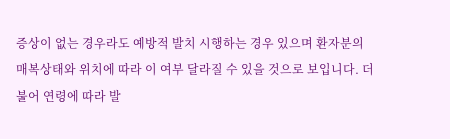증상이 없는 경우라도 예방적 발치 시행하는 경우 있으며 환자분의 매복상태와 위치에 따라 이 여부 달라질 수 있을 것으로 보입니다. 더불어 연령에 따라 발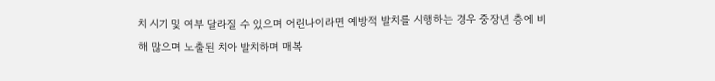치 시기 및 여부 달라질 수 있으며 어린나이라면 예방적 발치를 시행하는 경우 중장년 층에 비해 많으며 노출된 치아 발치하며 매복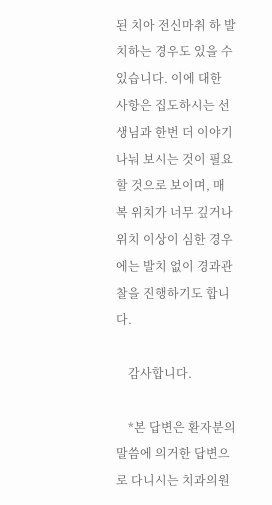된 치아 전신마취 하 발치하는 경우도 있을 수 있습니다. 이에 대한 사항은 집도하시는 선생님과 한번 더 이야기 나눠 보시는 것이 필요할 것으로 보이며, 매복 위치가 너무 깊거나 위치 이상이 심한 경우에는 발치 없이 경과관찰을 진행하기도 합니다.

    감사합니다.

    *본 답변은 환자분의 말씀에 의거한 답변으로 다니시는 치과의원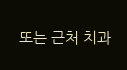또는 근처 치과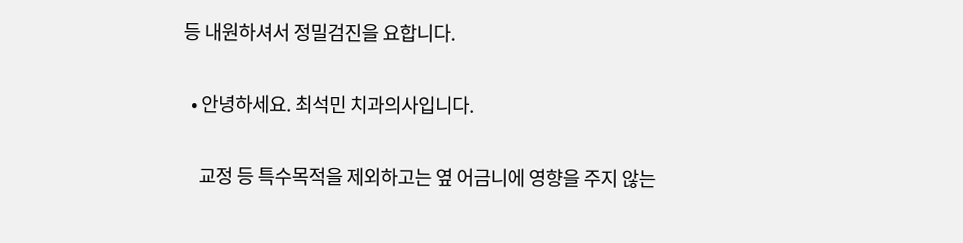등 내원하셔서 정밀검진을 요합니다.

  • 안녕하세요. 최석민 치과의사입니다.

    교정 등 특수목적을 제외하고는 옆 어금니에 영향을 주지 않는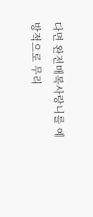다면 완전매복사랑니를 예방적으로 무리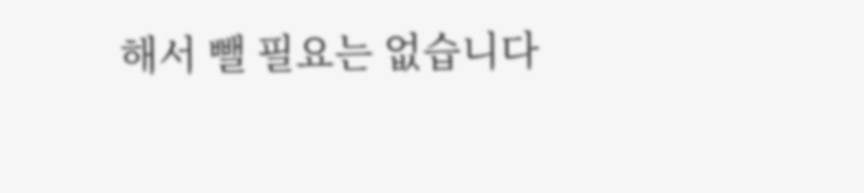해서 뺄 필요는 없습니다